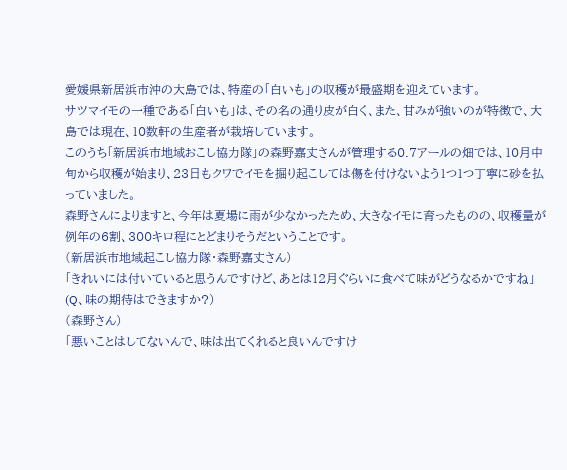愛媛県新居浜市沖の大島では、特産の「白いも」の収穫が最盛期を迎えています。
サツマイモの一種である「白いも」は、その名の通り皮が白く、また、甘みが強いのが特徴で、大島では現在、10数軒の生産者が栽培しています。
このうち「新居浜市地域おこし協力隊」の森野嘉丈さんが管理する0.7アールの畑では、10月中旬から収穫が始まり、23日もクワでイモを掘り起こしては傷を付けないよう1つ1つ丁寧に砂を払っていました。
森野さんによりますと、今年は夏場に雨が少なかったため、大きなイモに育ったものの、収穫量が例年の6割、300キロ程にとどまりそうだということです。
(新居浜市地域起こし協力隊・森野嘉丈さん)
「きれいには付いていると思うんですけど、あとは12月ぐらいに食べて味がどうなるかですね」
(Q、味の期待はできますか?)
(森野さん)
「悪いことはしてないんで、味は出てくれると良いんですけ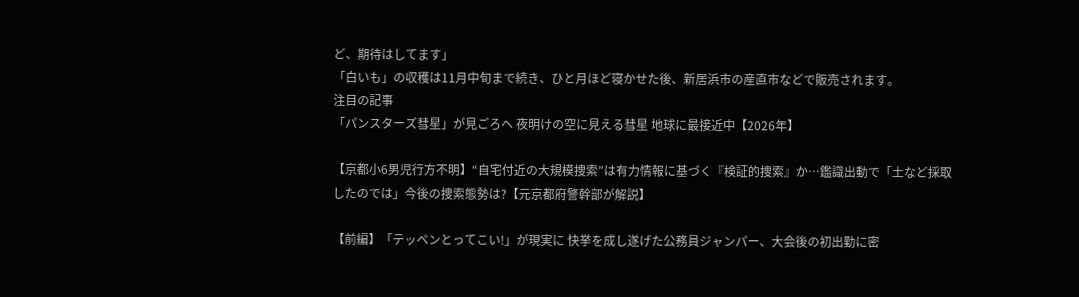ど、期待はしてます」
「白いも」の収穫は11月中旬まで続き、ひと月ほど寝かせた後、新居浜市の産直市などで販売されます。
注目の記事
「パンスターズ彗星」が見ごろへ 夜明けの空に見える彗星 地球に最接近中【2026年】

【京都小6男児行方不明】“自宅付近の大規模捜索”は有力情報に基づく『検証的捜索』か…鑑識出動で「土など採取したのでは」今後の捜索態勢は?【元京都府警幹部が解説】

【前編】「テッペンとってこい!」が現実に 快挙を成し遂げた公務員ジャンパー、大会後の初出勤に密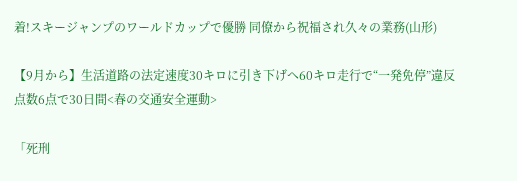着!スキージャンプのワールドカップで優勝 同僚から祝福され久々の業務(山形)

【9月から】生活道路の法定速度30キロに引き下げへ60キロ走行で“一発免停”違反点数6点で30日間<春の交通安全運動>

「死刑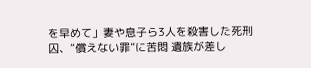を早めて」妻や息子ら3人を殺害した死刑囚、“償えない罪”に苦悶 遺族が差し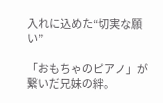入れに込めた“切実な願い”

「おもちゃのピアノ」が繋いだ兄妹の絆。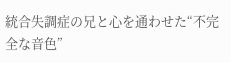統合失調症の兄と心を通わせた“不完全な音色”